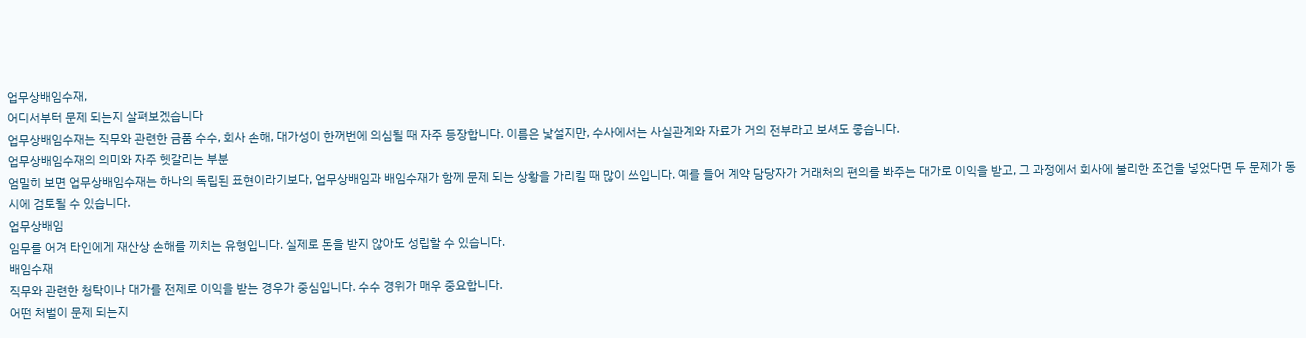업무상배임수재,
어디서부터 문제 되는지 살펴보겠습니다
업무상배임수재는 직무와 관련한 금품 수수, 회사 손해, 대가성이 한꺼번에 의심될 때 자주 등장합니다. 이름은 낯설지만, 수사에서는 사실관계와 자료가 거의 전부라고 보셔도 좋습니다.
업무상배임수재의 의미와 자주 헷갈리는 부분
엄밀히 보면 업무상배임수재는 하나의 독립된 표현이라기보다, 업무상배임과 배임수재가 함께 문제 되는 상황을 가리킬 때 많이 쓰입니다. 예를 들어 계약 담당자가 거래처의 편의를 봐주는 대가로 이익을 받고, 그 과정에서 회사에 불리한 조건을 넣었다면 두 문제가 동시에 검토될 수 있습니다.
업무상배임
임무를 어겨 타인에게 재산상 손해를 끼치는 유형입니다. 실제로 돈을 받지 않아도 성립할 수 있습니다.
배임수재
직무와 관련한 청탁이나 대가를 전제로 이익을 받는 경우가 중심입니다. 수수 경위가 매우 중요합니다.
어떤 처벌이 문제 되는지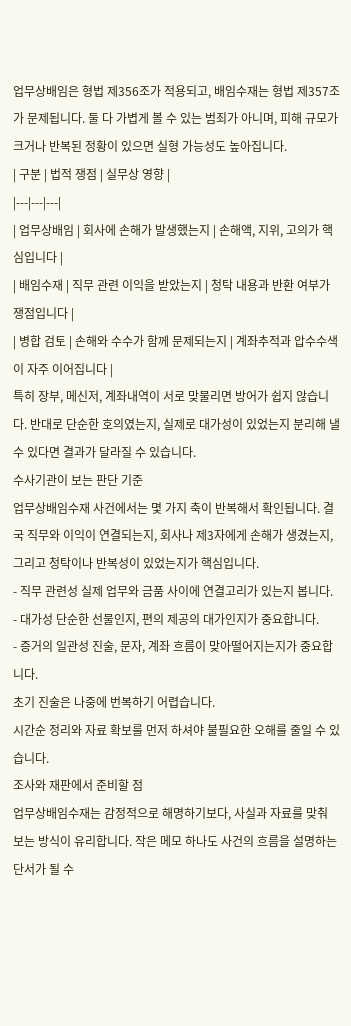업무상배임은 형법 제356조가 적용되고, 배임수재는 형법 제357조가 문제됩니다. 둘 다 가볍게 볼 수 있는 범죄가 아니며, 피해 규모가 크거나 반복된 정황이 있으면 실형 가능성도 높아집니다.
| 구분 | 법적 쟁점 | 실무상 영향 |
|---|---|---|
| 업무상배임 | 회사에 손해가 발생했는지 | 손해액, 지위, 고의가 핵심입니다 |
| 배임수재 | 직무 관련 이익을 받았는지 | 청탁 내용과 반환 여부가 쟁점입니다 |
| 병합 검토 | 손해와 수수가 함께 문제되는지 | 계좌추적과 압수수색이 자주 이어집니다 |
특히 장부, 메신저, 계좌내역이 서로 맞물리면 방어가 쉽지 않습니다. 반대로 단순한 호의였는지, 실제로 대가성이 있었는지 분리해 낼 수 있다면 결과가 달라질 수 있습니다.
수사기관이 보는 판단 기준
업무상배임수재 사건에서는 몇 가지 축이 반복해서 확인됩니다. 결국 직무와 이익이 연결되는지, 회사나 제3자에게 손해가 생겼는지, 그리고 청탁이나 반복성이 있었는지가 핵심입니다.
- 직무 관련성 실제 업무와 금품 사이에 연결고리가 있는지 봅니다.
- 대가성 단순한 선물인지, 편의 제공의 대가인지가 중요합니다.
- 증거의 일관성 진술, 문자, 계좌 흐름이 맞아떨어지는지가 중요합니다.
초기 진술은 나중에 번복하기 어렵습니다.
시간순 정리와 자료 확보를 먼저 하셔야 불필요한 오해를 줄일 수 있습니다.
조사와 재판에서 준비할 점
업무상배임수재는 감정적으로 해명하기보다, 사실과 자료를 맞춰 보는 방식이 유리합니다. 작은 메모 하나도 사건의 흐름을 설명하는 단서가 될 수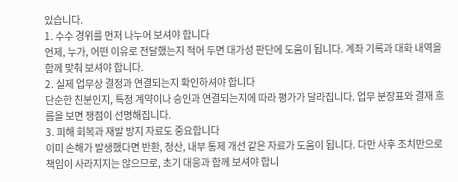있습니다.
1. 수수 경위를 먼저 나누어 보셔야 합니다
언제, 누가, 어떤 이유로 전달했는지 적어 두면 대가성 판단에 도움이 됩니다. 계좌 기록과 대화 내역을 함께 맞춰 보셔야 합니다.
2. 실제 업무상 결정과 연결되는지 확인하셔야 합니다
단순한 친분인지, 특정 계약이나 승인과 연결되는지에 따라 평가가 달라집니다. 업무 분장표와 결재 흐름을 보면 쟁점이 선명해집니다.
3. 피해 회복과 재발 방지 자료도 중요합니다
이미 손해가 발생했다면 반환, 정산, 내부 통제 개선 같은 자료가 도움이 됩니다. 다만 사후 조치만으로 책임이 사라지지는 않으므로, 초기 대응과 함께 보셔야 합니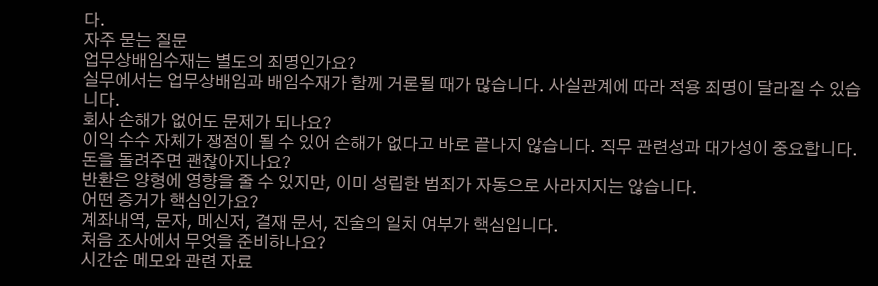다.
자주 묻는 질문
업무상배임수재는 별도의 죄명인가요?
실무에서는 업무상배임과 배임수재가 함께 거론될 때가 많습니다. 사실관계에 따라 적용 죄명이 달라질 수 있습니다.
회사 손해가 없어도 문제가 되나요?
이익 수수 자체가 쟁점이 될 수 있어 손해가 없다고 바로 끝나지 않습니다. 직무 관련성과 대가성이 중요합니다.
돈을 돌려주면 괜찮아지나요?
반환은 양형에 영향을 줄 수 있지만, 이미 성립한 범죄가 자동으로 사라지지는 않습니다.
어떤 증거가 핵심인가요?
계좌내역, 문자, 메신저, 결재 문서, 진술의 일치 여부가 핵심입니다.
처음 조사에서 무엇을 준비하나요?
시간순 메모와 관련 자료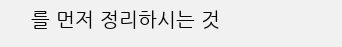를 먼저 정리하시는 것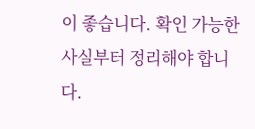이 좋습니다. 확인 가능한 사실부터 정리해야 합니다.